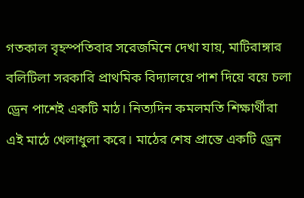গতকাল বৃহস্পতিবার সরেজমিনে দেখা যায়, মাটিরাঙ্গার বলিটিলা সরকারি প্রাথমিক বিদ্যালয়ে পাশ দিয়ে বয়ে চলা ড্রেন পাশেই একটি মাঠ। নিত্যদিন কমলমতি শিক্ষার্থীরা এই মাঠে খেলাধুলা করে। মাঠের শেষ প্রান্তে একটি ড্রেন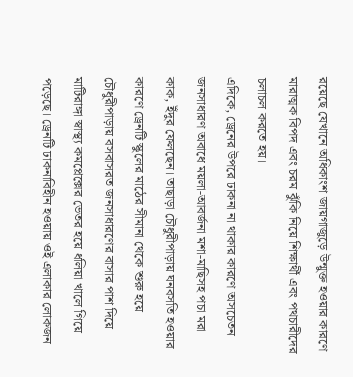রয়েছে যেখানে অধিকাংশ জায়গাজুড়ে উন্মুক্ত হওয়ার কারণে মারাত্মক বিপদ এবং চরম ঝুঁকি নিয়ে শিক্ষার্থী এবং পথচারীদের চলাচল করতে হয়।
এদিকে, ড্রেনের উপরে ঢাকনা না থাকার কারণে অসচেতন জনসাধারণ অবাধে ময়লা-আবর্জনা মশা-মাছিসহ পচা মরা কাক, ইঁদুর ফেলছেন। তাছাড়া চৌধুরীপাড়ায় ঘনবসতি হওয়ার কারণে ড্রেনটি স্কুলের মাঠের সীমানা থেকে শুরু হয়ে চৌধুরীপাড়ায় বসবাসরত জনসাধারণের বাসার পাশ দিয়ে মাটিরাঙ্গা স্বাস্থ্য কমপ্লেক্সের ভেতর হয়ে ধলিয়া খালে গিয়ে পড়েছে। ড্রেনটি ঢাকনাবিহীন হওয়ায় ওই এলাকার লোকজন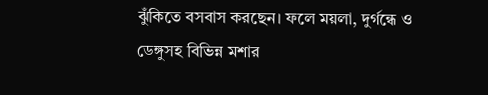ঝুঁকিতে বসবাস করছেন। ফলে ময়লা, দুর্গন্ধে ও ডেঙ্গুসহ বিভিন্ন মশার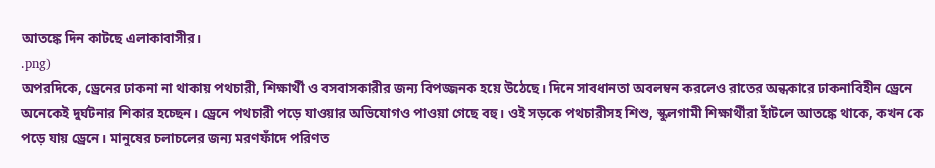আতঙ্কে দিন কাটছে এলাকাবাসীর।
.png)
অপরদিকে, ড্রেনের ঢাকনা না থাকায় পথচারী, শিক্ষার্থী ও বসবাসকারীর জন্য বিপজ্জনক হয়ে উঠেছে। দিনে সাবধানতা অবলম্বন করলেও রাতের অন্ধকারে ঢাকনাবিহীন ড্রেনে অনেকেই দুর্ঘটনার শিকার হচ্ছেন। ড্রেনে পথচারী পড়ে যাওয়ার অভিযোগও পাওয়া গেছে বহু। ওই সড়কে পথচারীসহ শিশু, স্কুলগামী শিক্ষার্থীরা হাঁটলে আতঙ্কে থাকে, কখন কে পড়ে যায় ড্রেনে। মানুষের চলাচলের জন্য মরণফাঁদে পরিণত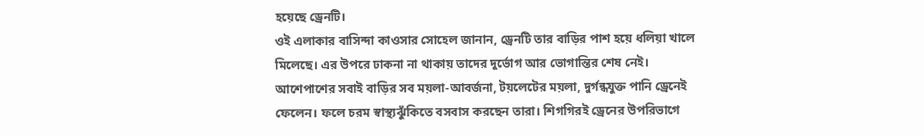হয়েছে ড্রেনটি।
ওই এলাকার বাসিন্দা কাওসার সোহেল জানান, ড্রেনটি তার বাড়ির পাশ হয়ে ধলিয়া খালে মিলেছে। এর উপরে ঢাকনা না থাকায় তাদের দুর্ভোগ আর ভোগান্তির শেষ নেই। আশেপাশের সবাই বাড়ির সব ময়লা-আবর্জনা, টয়লেটের ময়লা, দুর্গন্ধযুক্ত পানি ড্রেনেই ফেলেন। ফলে চরম স্বাস্থ্যঝুঁকিতে বসবাস করছেন তারা। শিগগিরই ড্রেনের উপরিভাগে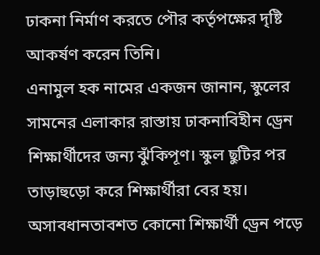ঢাকনা নির্মাণ করতে পৌর কর্তৃপক্ষের দৃষ্টি আকর্ষণ করেন তিনি।
এনামুল হক নামের একজন জানান, স্কুলের সামনের এলাকার রাস্তায় ঢাকনাবিহীন ড্রেন শিক্ষার্থীদের জন্য ঝুঁকিপূণ। স্কুল ছুটির পর তাড়াহুড়ো করে শিক্ষার্থীরা বের হয়। অসাবধানতাবশত কোনো শিক্ষার্থী ড্রেন পড়ে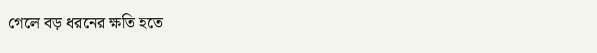গেলে বড় ধরনের ক্ষতি হতে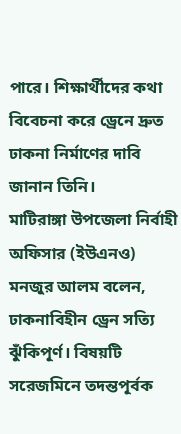পারে। শিক্ষার্থীদের কথা বিবেচনা করে ড্রেনে দ্রুত ঢাকনা নির্মাণের দাবি জানান তিনি।
মাটিরাঙ্গা উপজেলা নির্বাহী অফিসার (ইউএনও) মনজুর আলম বলেন, ঢাকনাবিহীন ড্রেন সত্যি ঝুঁকিপূর্ণ। বিষয়টি সরেজমিনে তদন্তপূর্বক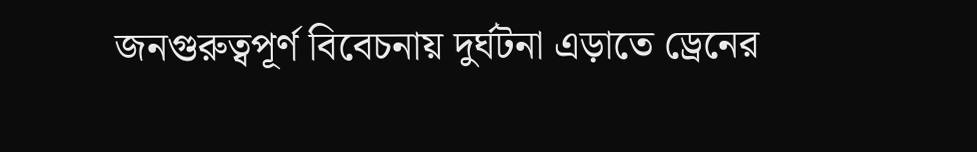জনগুরুত্বপূর্ণ বিবেচনায় দুর্ঘটনা এড়াতে ড্রেনের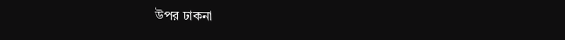উপর ঢাকনা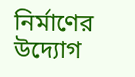নির্মাণের উদ্যোগ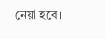নেয়া হবে।